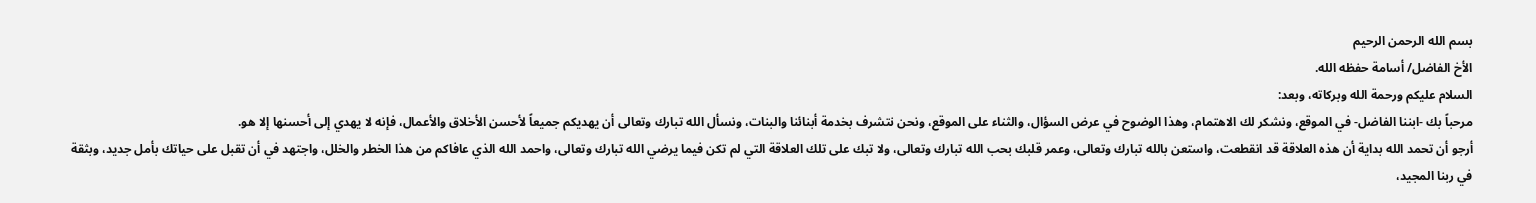بسم الله الرحمن الرحيم
الأخ الفاضل/ أسامة حفظه الله.
السلام عليكم ورحمة الله وبركاته، وبعد:
مرحباً بك -ابننا الفاضل- في الموقع، ونشكر لك الاهتمام، وهذا الوضوح في عرض السؤال، والثناء على الموقع، ونحن نتشرف بخدمة أبنائنا والبنات، ونسأل الله تبارك وتعالى أن يهديكم جميعاً لأحسن الأخلاق والأعمال، فإنه لا يهدي إلى أحسنها إلا هو.
أرجو أن تحمد الله بداية أن هذه العلاقة قد انقطعت، واستعن بالله تبارك وتعالى، وعمر قلبك بحب الله تبارك وتعالى، ولا تبك على تلك العلاقة التي لم تكن فيما يرضي الله تبارك وتعالى، واحمد الله الذي عافاكم من هذا الخطر والخلل، واجتهد في أن تقبل على حياتك بأمل جديد، وبثقة في ربنا المجيد،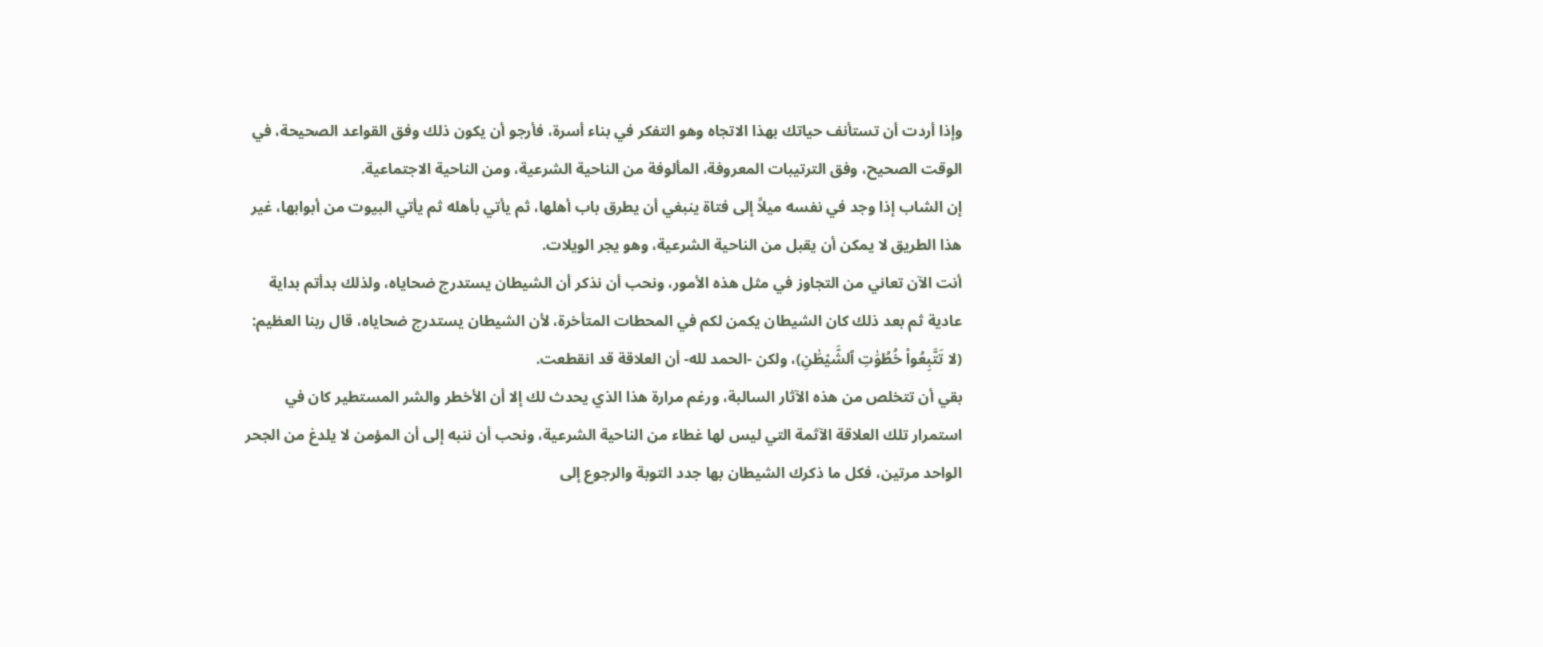وإذا أردت أن تستأنف حياتك بهذا الاتجاه وهو التفكر في بناء أسرة، فأرجو أن يكون ذلك وفق القواعد الصحيحة، في الوقت الصحيح، وفق الترتيبات المعروفة، المألوفة من الناحية الشرعية، ومن الناحية الاجتماعية.
إن الشاب إذا وجد في نفسه ميلاً إلى فتاة ينبغي أن يطرق باب أهلها، ثم يأتي بأهله ثم يأتي البيوت من أبوابها، غير هذا الطريق لا يمكن أن يقبل من الناحية الشرعية، وهو يجر الويلات.
أنت الآن تعاني من التجاوز في مثل هذه الأمور، ونحب أن نذكر أن الشيطان يستدرج ضحاياه، ولذلك بدأتم بداية عادية ثم بعد ذلك كان الشيطان يكمن لكم في المحطات المتأخرة، لأن الشيطان يستدرج ضحاياه، قال ربنا العظيم: (لا تَتَّبِعُواْ خُطُوَٰتِ ٱلشَّيْطَٰنِ)، ولكن -الحمد لله- أن العلاقة قد انقطعت.
بقي أن تتخلص من هذه الآثار السالبة، ورغم مرارة هذا الذي يحدث لك إلا أن الأخطر والشر المستطير كان في استمرار تلك العلاقة الآثمة التي ليس لها غطاء من الناحية الشرعية، ونحب أن ننبه إلى أن المؤمن لا يلدغ من الجحر الواحد مرتين، فكل ما ذكرك الشيطان بها جدد التوبة والرجوع إلى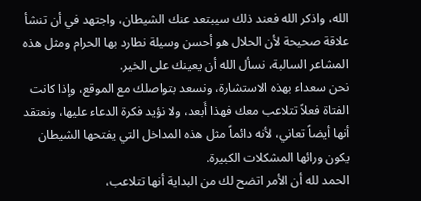الله، واذكر الله فعند ذلك سيبتعد عنك الشيطان، واجتهد في أن تنشأ علاقة صحيحة لأن الحلال هو أحسن وسيلة نطارد بها الحرام ومثل هذه المشاعر السالبة، نسأل الله أن يعينك على الخير.
نحن سعداء بهذه الاستشارة، ونسعد بتواصلك مع الموقع، وإذا كانت الفتاة فعلاً تتلاعب معك فهذا أَبعد، ولا نؤيد فكرة الدعاء عليها، ونعتقد أنها أيضاً تعاني، لأنه دائماً مثل هذه المداخل التي يفتحها الشيطان يكون ورائها المشكلات الكبيرة.
الحمد لله أن الأمر اتضح لك من البداية أنها تتلاعب،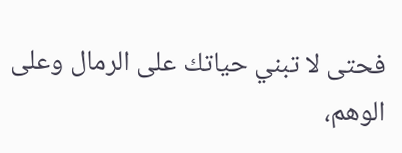فحتى لا تبني حياتك على الرمال وعلى الوهم،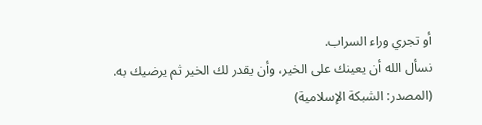أو تجري وراء السراب.
نسأل الله أن يعينك على الخير، وأن يقدر لك الخير ثم يرضيك به.
(المصدر: الشبكة الإسلامية)